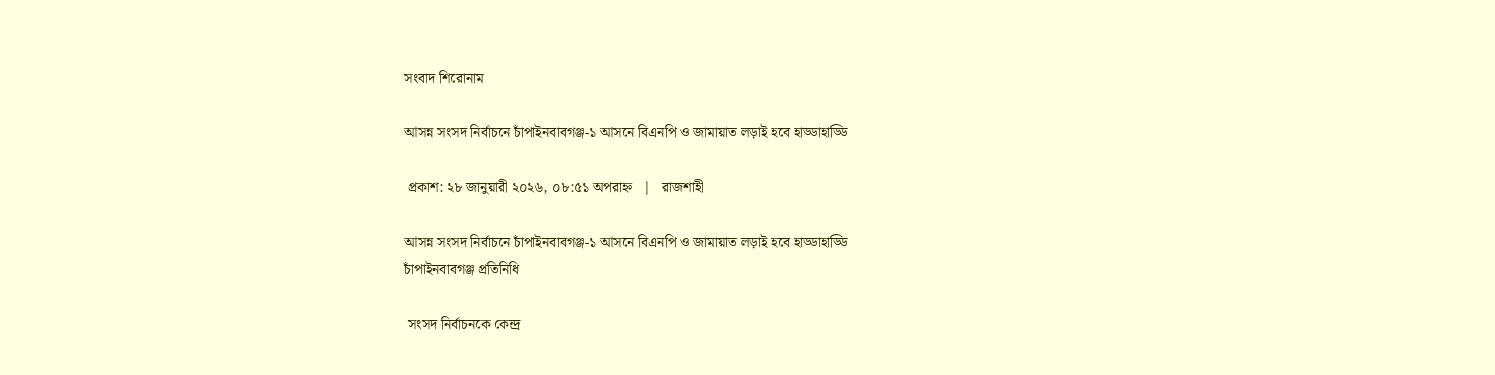সংবাদ শিরোনাম

আসন্ন সংসদ নির্বাচনে চাঁপাইনবাবগঞ্জ-১ আসনে বিএনপি ও জামায়াত লড়াই হবে হাড্ডাহাড্ডি

 প্রকাশ: ২৮ জানুয়ারী ২০২৬, ০৮:৫১ অপরাহ্ন   |   রাজশাহী

আসন্ন সংসদ নির্বাচনে চাঁপাইনবাবগঞ্জ-১ আসনে বিএনপি ও জামায়াত লড়াই হবে হাড্ডাহাড্ডি
চাঁপাইনবাবগঞ্জ প্রতিনিধি

 সংসদ নির্বাচনকে কেন্দ্র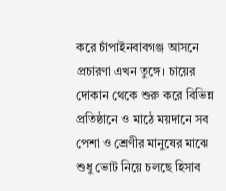করে চাঁপাইনবাবগঞ্জ আসনে প্রচারণা এখন তুঙ্গে। চায়ের দোকান থেকে শুরু করে বিভিন্ন প্রতিষ্ঠানে ও মাঠে ময়দানে সব পেশা ও শ্রেণীর মানুষের মাঝে শুধু ভোট নিয়ে চলছে হিসাব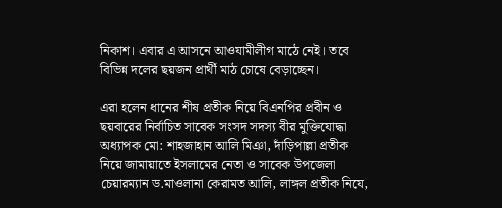নিকাশ। এবার এ আসনে আওযামীলীগ মাঠে নেই। তবে বিভিন্ন দলের ছয়জন প্রার্থী মাঠ চোষে বেড়াচ্ছেন।

এরা হলেন ধানের শীষ প্রতীক নিয়ে বিএনপির প্রবীন ও ছয়বারের নির্বাচিত সাবেক সংসদ সদস্য বীর মুক্তিযোদ্ধা অধ্যাপক মো: শাহজাহান আলি মিঞা, দাঁড়িপাল্লা প্রতীক নিয়ে জামায়াতে ইসলামের নেতা ও সাবেক উপজেলা চেয়ারম্যান ড.মাওলানা কেরামত আলি, লাঙ্গল প্রতীক নিযে,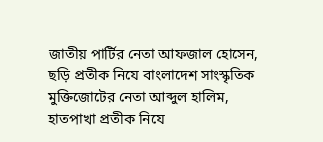জাতীয় পার্টির নেতা আফজাল হোসেন, ছড়ি প্রতীক নিযে বাংলাদেশ সাংস্কৃতিক মুক্তিজোটের নেতা আব্দুল হালিম, হাতপাখা প্রতীক নিযে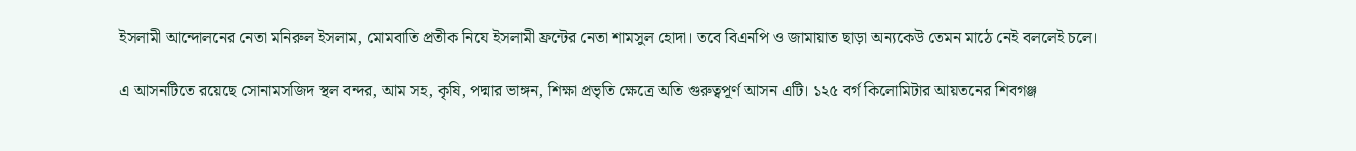ইসলামী আন্দোলনের নেতা মনিরুল ইসলাম, মোমবাতি প্রতীক নিযে ইসলামী ফ্রন্টের নেতা শামসুল হোদা। তবে বিএনপি ও জামায়াত ছাড়া অন্যকেউ তেমন মাঠে নেই বললেই চলে।

এ আসনটিতে রয়েছে সোনামসজিদ স্থল বন্দর, আম সহ, কৃষি, পদ্মার ভাঙ্গন, শিক্ষা প্রভৃতি ক্ষেত্রে অতি গুরুত্বপূর্ণ আসন এটি। ১২৫ বর্গ কিলোমিটার আয়তনের শিবগঞ্জ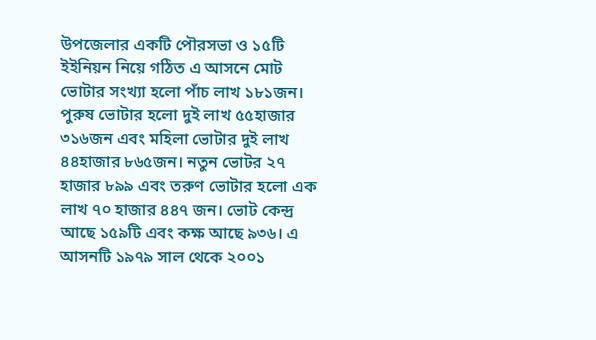উপজেলার একটি পৌরসভা ও ১৫টি ইইনিয়ন নিয়ে গঠিত এ আসনে মোট ভোটার সংখ্যা হলো পাঁচ লাখ ১৮১জন। পুরুষ ভোটার হলো দুই লাখ ৫৫হাজার ৩১৬জন এবং মহিলা ভোটার দুই লাখ ৪৪হাজার ৮৬৫জন। নতুন ভোটর ২৭ হাজার ৮৯৯ এবং তরুণ ভোটার হলো এক লাখ ৭০ হাজার ৪৪৭ জন। ভোট কেন্দ্র আছে ১৫৯টি এবং কক্ষ আছে ৯৩৬। এ আসনটি ১৯৭৯ সাল থেকে ২০০১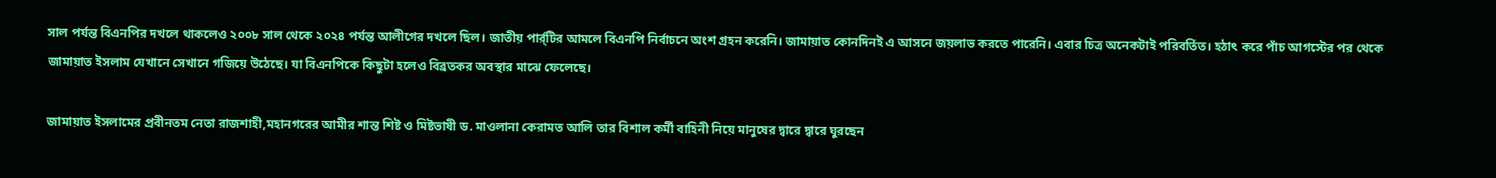সাল পর্যন্ত বিএনপির দখলে থাকলেও ২০০৮ সাল থেকে ২০২৪ পর্যন্ত আলীগের দখলে ছিল। জাতীয় পার্র্টির আমলে বিএনপি নির্বাচনে অংশ গ্রহন করেনি। জামায়াত কোনদিনই এ আসনে জয়লাভ করতে পারেনি। এবার চিত্র অনেকটাই পরিবর্তিত। হঠাৎ করে পাঁচ আগস্টের পর থেকে জামায়াত ইসলাম যেখানে সেখানে গজিয়ে উঠেছে। যা বিএনপিকে কিছুটা হলেও বিব্রতকর অবস্থার মাঝে ফেলেছে।

জামায়াত ইসলামের প্রবীনতম নেতা রাজশাহী,মহানগরের আমীর শান্ত শিষ্ট ও মিষ্টভাষী ড. মাওলানা কেরামত আলি তার বিশাল কর্মী বাহিনী নিয়ে মানুষের দ্বারে দ্বারে ঘুরছেন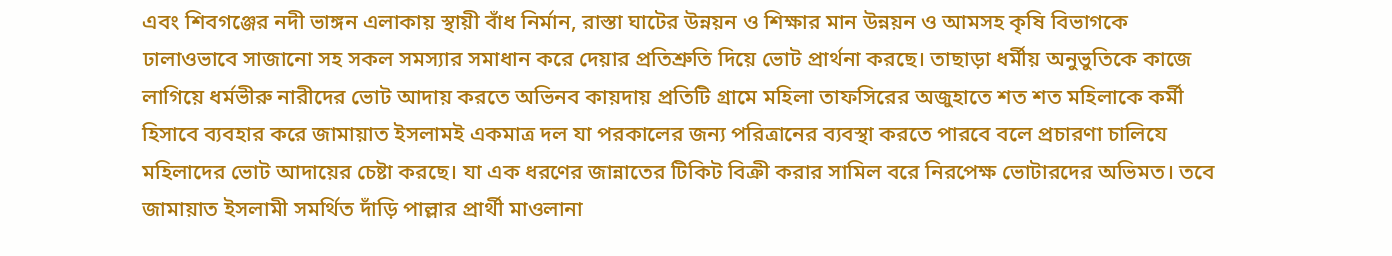এবং শিবগঞ্জের নদী ভাঙ্গন এলাকায় স্থায়ী বাঁধ নির্মান, রাস্তা ঘাটের উন্নয়ন ও শিক্ষার মান উন্নয়ন ও আমসহ কৃষি বিভাগকে ঢালাওভাবে সাজানো সহ সকল সমস্যার সমাধান করে দেয়ার প্রতিশ্রুতি দিয়ে ভোট প্রার্থনা করছে। তাছাড়া ধর্মীয় অনুভুতিকে কাজে লাগিয়ে ধর্মভীরু নারীদের ভোট আদায় করতে অভিনব কায়দায় প্রতিটি গ্রামে মহিলা তাফসিরের অজুহাতে শত শত মহিলাকে কর্মী হিসাবে ব্যবহার করে জামায়াত ইসলামই একমাত্র দল যা পরকালের জন্য পরিত্রানের ব্যবস্থা করতে পারবে বলে প্রচারণা চালিযে মহিলাদের ভোট আদায়ের চেষ্টা করছে। যা এক ধরণের জান্নাতের টিকিট বিক্রী করার সামিল বরে নিরপেক্ষ ভোটারদের অভিমত। তবে জামায়াত ইসলামী সমর্থিত দাঁড়ি পাল্লার প্রার্থী মাওলানা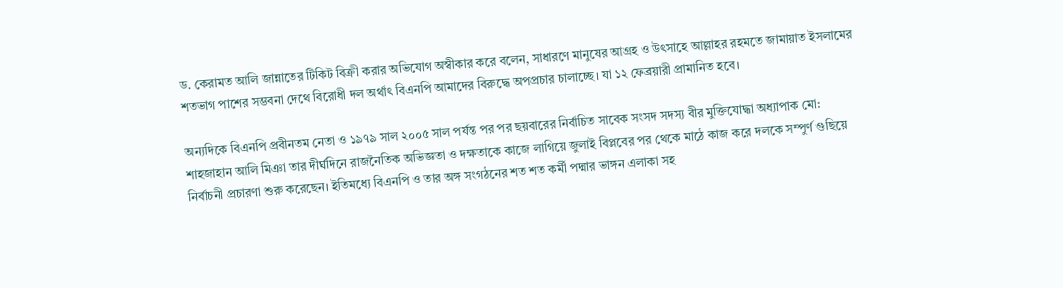ড. কেরামত আলি জান্নাতের টিকিট বিক্রী করার অভিযোগ অস্বীকার করে বলেন, সাধারণে মানুষের আগ্রহ ও উৎসাহে আল্লাহর রহমতে জামায়াত ইসলামের শতভাগ পাশের সম্ভবনা দেথে বিরোধী দল অর্থাৎ বিএনপি আমাদের বিরুদ্ধে অপপ্রচার চালাচ্ছে। যা ১২ ফেব্রয়ারী প্রামানিত হবে।

অন্যদিকে বিএনপি প্রবীনতম নেতা ও ১৯৭৯ সাল ২০০৫ সাল পর্যন্ত পর পর ছয়বারের নির্বাচিত সাবেক সংসদ সদস্য বীর মুক্তিযোদ্ধা অধ্যাপাক মো: শাহজাহান আলি মিঞা তার দীর্ঘদিনে রাজনৈতিক অভিজ্ঞতা ও দক্ষতাকে কাজে লাগিয়ে জুলাই বিপ্লবের পর থেকে মাঠে কাজ করে দলকে সম্পুর্ণ গুছিয়ে নির্বাচনী প্রচারণা শুরু করেছেন। ইতিমধ্যে বিএনপি ও তার অঙ্গ সংগঠনের শত শত কর্মী পদ্মার ভাঙ্গন এলাকা সহ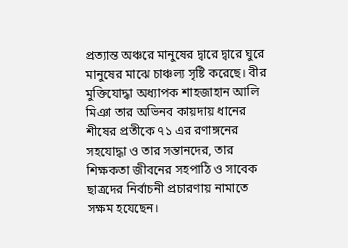প্রত্যান্ত অঞ্চরে মানুষের দ্বারে দ্বারে ঘুরে মানুষের মাঝে চাঞ্চল্য সৃষ্টি করেছে। বীর মুক্তিযোদ্ধা অধ্যাপক শাহজাহান আলি মিঞা তার অভিনব কায়দায় ধানের শীষের প্রতীকে ৭১ এর রণাঙ্গনের সহযোদ্ধা ও তার সন্তানদের, তার শিক্ষকতা জীবনের সহপাঠি ও সাবেক ছাত্রদের নির্বাচনী প্রচারণায় নামাতে সক্ষম হযেছেন।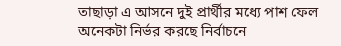তাছাড়া এ আসনে দুই প্রার্থীর মধ্যে পাশ ফেল অনেকটা নির্ভর করছে নির্বাচনে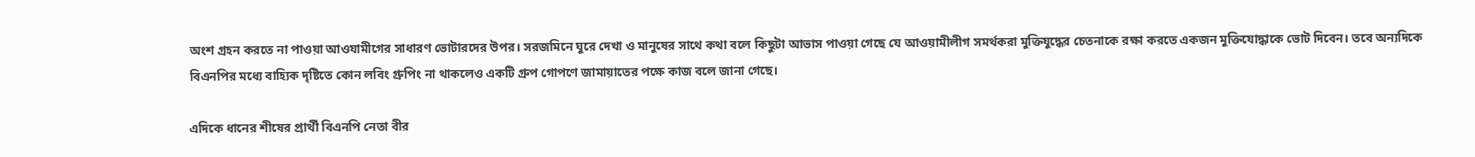অংশ গ্রহন করতে না পাওয়া আওযামীগের সাধারণ ভোটারদের উপর। সরজমিনে ঘুরে দেখা ও মানুষের সাথে কথা বলে কিছুটা আভাস পাওয়া গেছে যে আওয়ামীলীগ সমর্থকরা মুক্তিযুদ্ধের চেতনাকে রক্ষা করতে একজন মুক্তিযোদ্ধাকে ভোট দিবেন। তবে অন্যদিকে বিএনপির মধ্যে বাহ্যিক দৃষ্টিতে কোন লবিং গ্রুপিং না থাকলেও একটি গ্রুপ গোপণে জামায়াতের পক্ষে কাজ বলে জানা গেছে।

এদিকে ধানের শীষের প্রার্থী বিএনপি নেতা বীর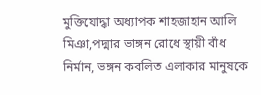মুক্তিযোদ্ধা অধ্যাপক শাহজাহান আলি মিঞা,পদ্মার ভাঙ্গন রোধে স্থায়ী বাঁধ নির্মান, ভঙ্গন কবলিত এলাকার মানুষকে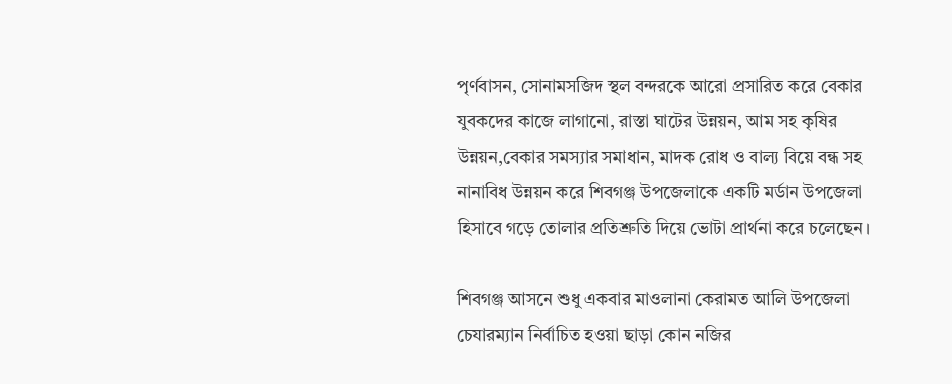পৃর্ণবাসন, সোনামসজিদ স্থল বন্দরকে আরো প্রসারিত করে বেকার যুবকদের কাজে লাগানো, রাস্তা ঘাটের উন্নয়ন, আম সহ কৃষির উন্নয়ন,বেকার সমস্যার সমাধান, মাদক রোধ ও বাল্য বিয়ে বন্ধ সহ নানাবিধ উন্নয়ন করে শিবগঞ্জ উপজেলাকে একটি মর্ডান উপজেলা হিসাবে গড়ে তোলার প্রতিশ্রুতি দিয়ে ভোটা প্রার্থনা করে চলেছেন।

শিবগঞ্জ আসনে শুধু একবার মাওলানা কেরামত আলি উপজেলা চেযারম্যান নির্বাচিত হওয়া ছাড়া কোন নজির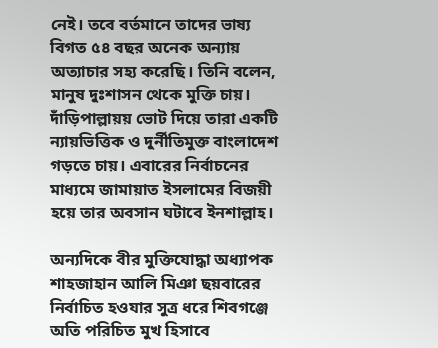নেই। তবে বর্তমানে তাদের ভাষ্য বিগত ৫৪ বছর অনেক অন্যায় অত্যাচার সহ্য করেছি। তিনি বলেন, মানুষ দুঃশাসন থেকে মুক্তি চায়। দাঁড়িপাল্লায়য় ভোট দিয়ে তারা একটি ন্যায়ভিত্তিক ও দুর্নীতিমুক্ত বাংলাদেশ গড়তে চায়। এবারের নির্বাচনের মাধ্যমে জামায়াত ইসলামের বিজয়ী হয়ে তার অবসান ঘটাবে ইনশাল্লাহ।

অন্যদিকে বীর মুক্তিযোদ্ধা অধ্যাপক শাহজাহান আলি মিঞা ছয়বারের নির্বাচিত হওযার সুত্র ধরে শিবগঞ্জে অতি পরিচিত মুখ হিসাবে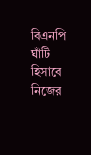বিএনপি ঘাঁটি হিসাবে নিজের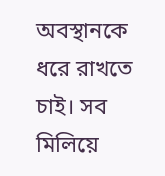অবস্থানকে ধরে রাখতে চাই। সব মিলিয়ে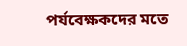পর্যবেক্ষকদের মতে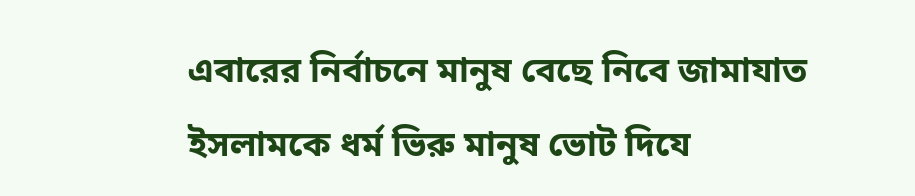এবারের নির্বাচনে মানুষ বেছে নিবে জামাযাত ইসলামকে ধর্ম ভিরু মানুষ ভোট দিযে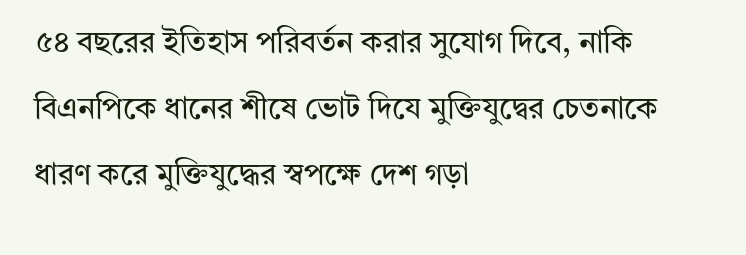৫৪ বছরের ইতিহাস পরিবর্তন করার সুযোগ দিবে, নাকি বিএনপিকে ধানের শীষে ভোট দিযে মুক্তিযুদ্বের চেতনাকে ধারণ করে মুক্তিযুদ্ধের স্বপক্ষে দেশ গড়া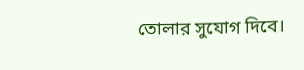তোলার সুযোগ দিবে।